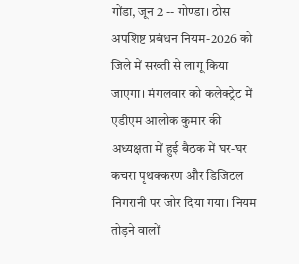गोंडा, जून 2 -- गोण्डा। ठोस अपशिष्ट प्रबंधन नियम-2026 को जिले में सख्ती से लागू किया जाएगा। मंगलवार को कलेक्ट्रेट में एडीएम आलोक कुमार की अध्यक्षता में हुई बैठक में घर-घर कचरा पृथक्करण और डिजिटल निगरानी पर जोर दिया गया। नियम तोड़ने वालों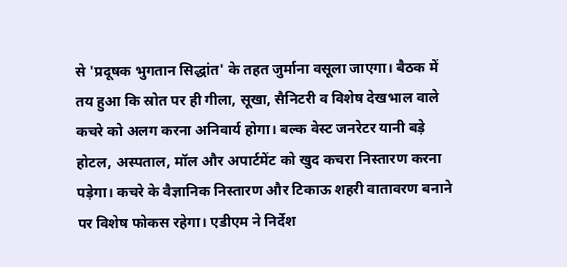से 'प्रदूषक भुगतान सिद्धांत' के तहत जुर्माना वसूला जाएगा। बैठक में तय हुआ कि स्रोत पर ही गीला, सूखा, सैनिटरी व विशेष देखभाल वाले कचरे को अलग करना अनिवार्य होगा। बल्क वेस्ट जनरेटर यानी बड़े होटल, अस्पताल, मॉल और अपार्टमेंट को खुद कचरा निस्तारण करना पड़ेगा। कचरे के वैज्ञानिक निस्तारण और टिकाऊ शहरी वातावरण बनाने पर विशेष फोकस रहेगा। एडीएम ने निर्देश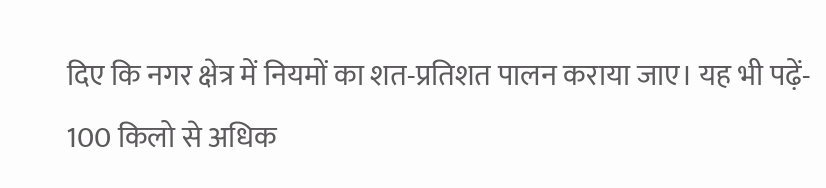दिए कि नगर क्षेत्र में नियमों का शत-प्रतिशत पालन कराया जाए। यह भी पढ़ें- 100 किलो से अधिक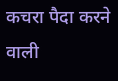कचरा पैदा करने वाली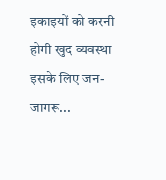इकाइयों को करनी होगी खुद व्यवस्था इसके लिए जन-जागरू...